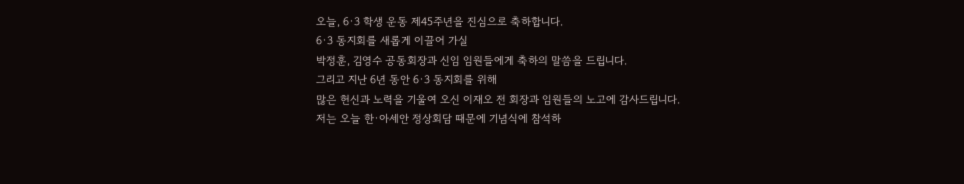오늘, 6·3 학생 운동 제45주년을 진심으로 축하합니다.
6·3 동지회를 새롭게 이끌어 가실
박정훈, 김영수 공동회장과 신임 임원들에게 축하의 말씀을 드립니다.
그리고 지난 6년 동안 6·3 동지회를 위해
많은 헌신과 노력을 기울여 오신 이재오 전 회장과 임원들의 노고에 감사드립니다.
저는 오늘 한·아세안 정상회담 때문에 기념식에 참석하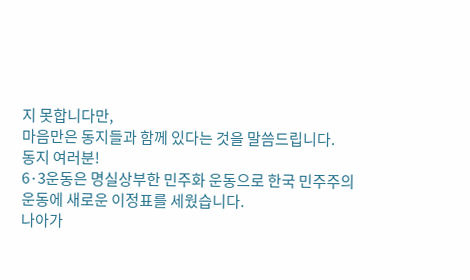지 못합니다만,
마음만은 동지들과 함께 있다는 것을 말씀드립니다.
동지 여러분!
6·3운동은 명실상부한 민주화 운동으로 한국 민주주의 운동에 새로운 이정표를 세웠습니다.
나아가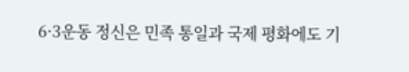6·3운동 정신은 민족 통일과 국제 평화에도 기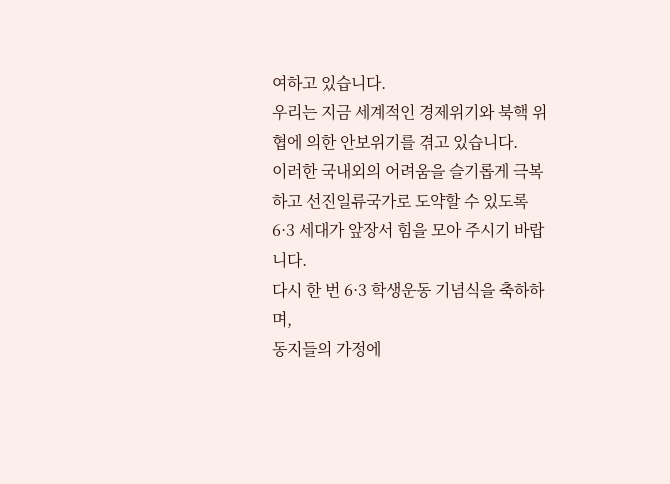여하고 있습니다.
우리는 지금 세계적인 경제위기와 북핵 위협에 의한 안보위기를 겪고 있습니다.
이러한 국내외의 어려움을 슬기롭게 극복하고 선진일류국가로 도약할 수 있도록
6·3 세대가 앞장서 힘을 모아 주시기 바랍니다.
다시 한 번 6·3 학생운동 기념식을 축하하며,
동지들의 가정에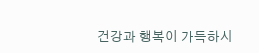건강과 행복이 가득하시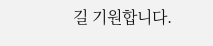길 기원합니다.